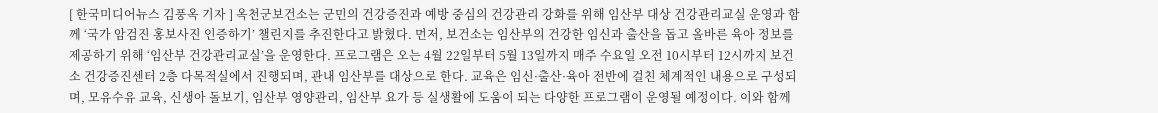[ 한국미디어뉴스 김풍옥 기자 ] 옥천군보건소는 군민의 건강증진과 예방 중심의 건강관리 강화를 위해 임산부 대상 건강관리교실 운영과 함께 ‘국가 암검진 홍보사진 인증하기’ 챌린지를 추진한다고 밝혔다. 먼저, 보건소는 임산부의 건강한 임신과 출산을 돕고 올바른 육아 정보를 제공하기 위해 ‘임산부 건강관리교실’을 운영한다. 프로그램은 오는 4월 22일부터 5월 13일까지 매주 수요일 오전 10시부터 12시까지 보건소 건강증진센터 2층 다목적실에서 진행되며, 관내 임산부를 대상으로 한다. 교육은 임신·출산·육아 전반에 걸친 체계적인 내용으로 구성되며, 모유수유 교육, 신생아 돌보기, 임산부 영양관리, 임산부 요가 등 실생활에 도움이 되는 다양한 프로그램이 운영될 예정이다. 이와 함께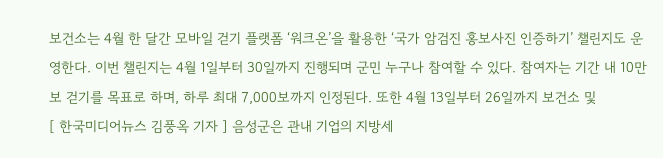보건소는 4월 한 달간 모바일 걷기 플랫폼 ‘워크온’을 활용한 ‘국가 암검진 홍보사진 인증하기’ 챌린지도 운영한다. 이번 챌린지는 4월 1일부터 30일까지 진행되며 군민 누구나 참여할 수 있다. 참여자는 기간 내 10만보 걷기를 목표로 하며, 하루 최대 7,000보까지 인정된다. 또한 4월 13일부터 26일까지 보건소 및
[ 한국미디어뉴스 김풍옥 기자 ] 음성군은 관내 기업의 지방세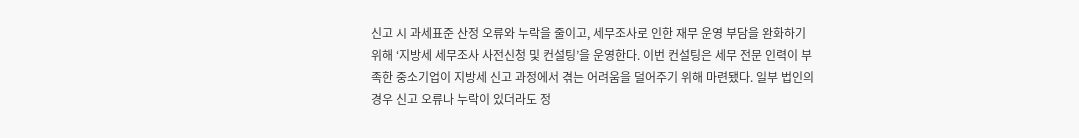신고 시 과세표준 산정 오류와 누락을 줄이고, 세무조사로 인한 재무 운영 부담을 완화하기 위해 ‘지방세 세무조사 사전신청 및 컨설팅’을 운영한다. 이번 컨설팅은 세무 전문 인력이 부족한 중소기업이 지방세 신고 과정에서 겪는 어려움을 덜어주기 위해 마련됐다. 일부 법인의 경우 신고 오류나 누락이 있더라도 정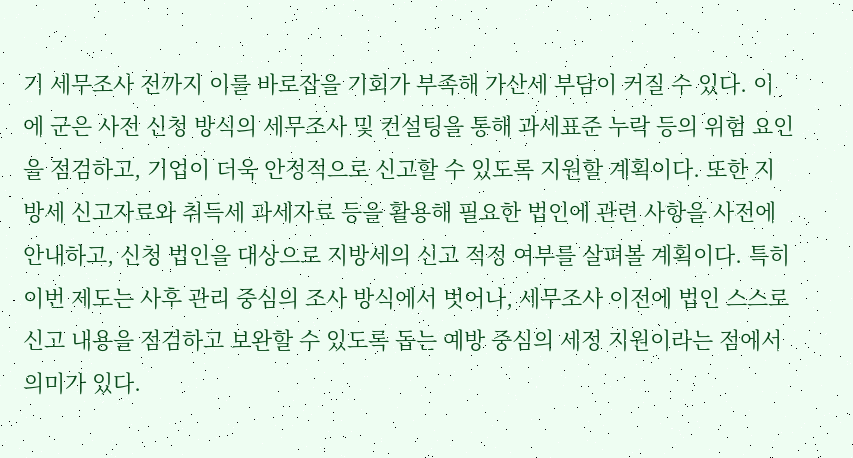기 세무조사 전까지 이를 바로잡을 기회가 부족해 가산세 부담이 커질 수 있다. 이에 군은 사전 신청 방식의 세무조사 및 컨설팅을 통해 과세표준 누락 등의 위험 요인을 점검하고, 기업이 더욱 안정적으로 신고할 수 있도록 지원할 계획이다. 또한 지방세 신고자료와 취득세 과세자료 등을 활용해 필요한 법인에 관련 사항을 사전에 안내하고, 신청 법인을 대상으로 지방세의 신고 적정 여부를 살펴볼 계획이다. 특히 이번 제도는 사후 관리 중심의 조사 방식에서 벗어나, 세무조사 이전에 법인 스스로 신고 내용을 점검하고 보완할 수 있도록 돕는 예방 중심의 세정 지원이라는 점에서 의미가 있다.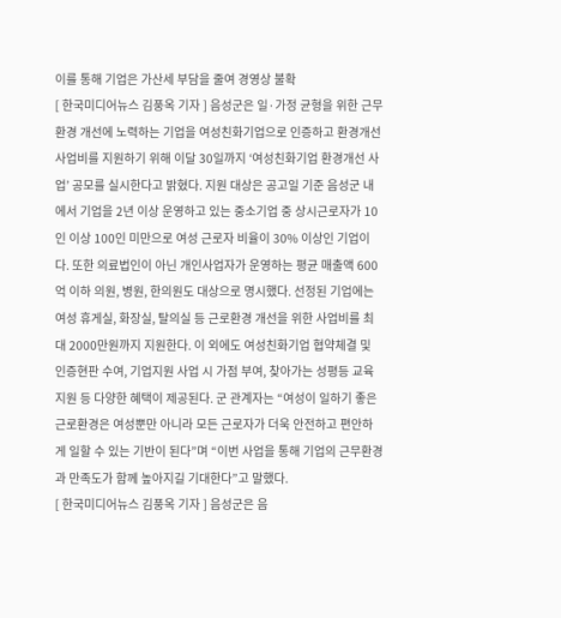이를 통해 기업은 가산세 부담을 줄여 경영상 불확
[ 한국미디어뉴스 김풍옥 기자 ] 음성군은 일·가정 균형을 위한 근무환경 개선에 노력하는 기업을 여성친화기업으로 인증하고 환경개선 사업비를 지원하기 위해 이달 30일까지 ‘여성친화기업 환경개선 사업’ 공모를 실시한다고 밝혔다. 지원 대상은 공고일 기준 음성군 내에서 기업을 2년 이상 운영하고 있는 중소기업 중 상시근로자가 10인 이상 100인 미만으로 여성 근로자 비율이 30% 이상인 기업이다. 또한 의료법인이 아닌 개인사업자가 운영하는 평균 매출액 600억 이하 의원, 병원, 한의원도 대상으로 명시했다. 선정된 기업에는 여성 휴게실, 화장실, 탈의실 등 근로환경 개선을 위한 사업비를 최대 2000만원까지 지원한다. 이 외에도 여성친화기업 협약체결 및 인증현판 수여, 기업지원 사업 시 가점 부여, 찾아가는 성평등 교육 지원 등 다양한 혜택이 제공된다. 군 관계자는 “여성이 일하기 좋은 근로환경은 여성뿐만 아니라 모든 근로자가 더욱 안전하고 편안하게 일할 수 있는 기반이 된다”며 “이번 사업을 통해 기업의 근무환경과 만족도가 함께 높아지길 기대한다”고 말했다.
[ 한국미디어뉴스 김풍옥 기자 ] 음성군은 음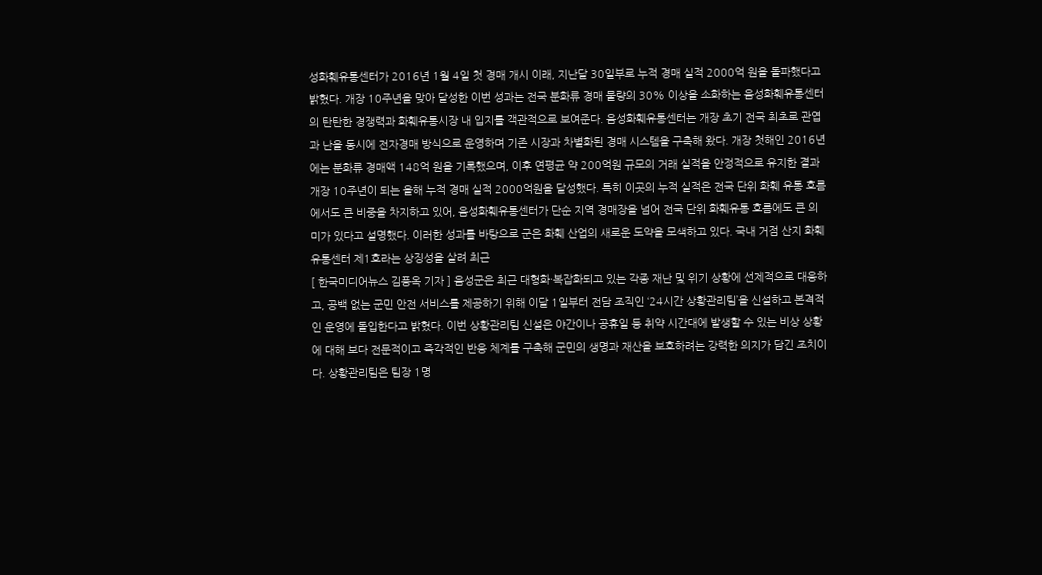성화훼유통센터가 2016년 1월 4일 첫 경매 개시 이래, 지난달 30일부로 누적 경매 실적 2000억 원을 돌파했다고 밝혔다. 개장 10주년을 맞아 달성한 이번 성과는 전국 분화류 경매 물량의 30% 이상을 소화하는 음성화훼유통센터의 탄탄한 경쟁력과 화훼유통시장 내 입지를 객관적으로 보여준다. 음성화훼유통센터는 개장 초기 전국 최초로 관엽과 난을 동시에 전자경매 방식으로 운영하며 기존 시장과 차별화된 경매 시스템을 구축해 왔다. 개장 첫해인 2016년에는 분화류 경매액 148억 원을 기록했으며, 이후 연평균 약 200억원 규모의 거래 실적을 안정적으로 유지한 결과 개장 10주년이 되는 올해 누적 경매 실적 2000억원을 달성했다. 특히 이곳의 누적 실적은 전국 단위 화훼 유통 흐름에서도 큰 비중을 차지하고 있어, 음성화훼유통센터가 단순 지역 경매장을 넘어 전국 단위 화훼유통 흐름에도 큰 의미가 있다고 설명했다. 이러한 성과를 바탕으로 군은 화훼 산업의 새로운 도약을 모색하고 있다. 국내 거점 산지 화훼유통센터 제1호라는 상징성을 살려 최근
[ 한국미디어뉴스 김풍옥 기자 ] 음성군은 최근 대형화·복잡화되고 있는 각종 재난 및 위기 상황에 선제적으로 대응하고, 공백 없는 군민 안전 서비스를 제공하기 위해 이달 1일부터 전담 조직인 ‘24시간 상황관리팀’을 신설하고 본격적인 운영에 돌입한다고 밝혔다. 이번 상황관리팀 신설은 야간이나 공휴일 등 취약 시간대에 발생할 수 있는 비상 상황에 대해 보다 전문적이고 즉각적인 반응 체계를 구축해 군민의 생명과 재산을 보호하려는 강력한 의지가 담긴 조치이다. 상황관리팀은 팀장 1명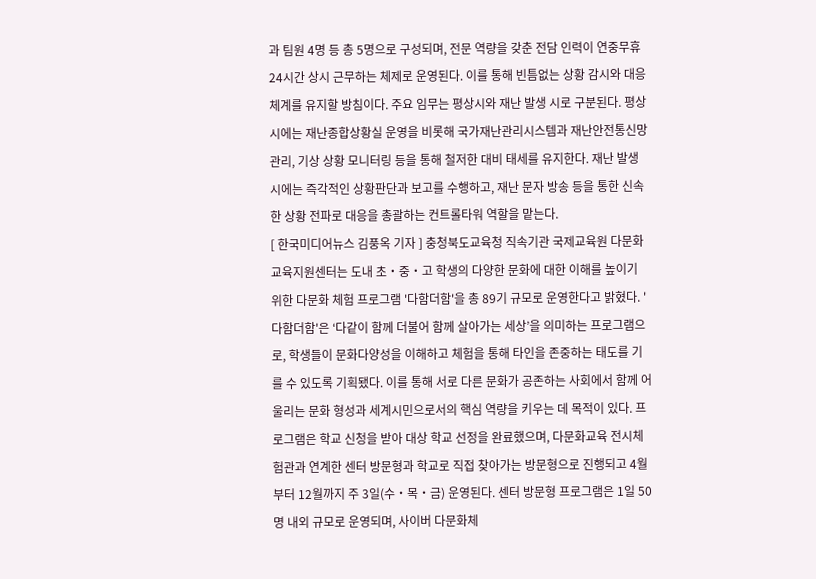과 팀원 4명 등 총 5명으로 구성되며, 전문 역량을 갖춘 전담 인력이 연중무휴 24시간 상시 근무하는 체제로 운영된다. 이를 통해 빈틈없는 상황 감시와 대응 체계를 유지할 방침이다. 주요 임무는 평상시와 재난 발생 시로 구분된다. 평상시에는 재난종합상황실 운영을 비롯해 국가재난관리시스템과 재난안전통신망 관리, 기상 상황 모니터링 등을 통해 철저한 대비 태세를 유지한다. 재난 발생 시에는 즉각적인 상황판단과 보고를 수행하고, 재난 문자 방송 등을 통한 신속한 상황 전파로 대응을 총괄하는 컨트롤타워 역할을 맡는다.
[ 한국미디어뉴스 김풍옥 기자 ] 충청북도교육청 직속기관 국제교육원 다문화교육지원센터는 도내 초‧중‧고 학생의 다양한 문화에 대한 이해를 높이기 위한 다문화 체험 프로그램 '다함더함'을 총 89기 규모로 운영한다고 밝혔다. '다함더함'은 ‘다같이 함께 더불어 함께 살아가는 세상’을 의미하는 프로그램으로, 학생들이 문화다양성을 이해하고 체험을 통해 타인을 존중하는 태도를 기를 수 있도록 기획됐다. 이를 통해 서로 다른 문화가 공존하는 사회에서 함께 어울리는 문화 형성과 세계시민으로서의 핵심 역량을 키우는 데 목적이 있다. 프로그램은 학교 신청을 받아 대상 학교 선정을 완료했으며, 다문화교육 전시체험관과 연계한 센터 방문형과 학교로 직접 찾아가는 방문형으로 진행되고 4월부터 12월까지 주 3일(수‧목‧금) 운영된다. 센터 방문형 프로그램은 1일 50명 내외 규모로 운영되며, 사이버 다문화체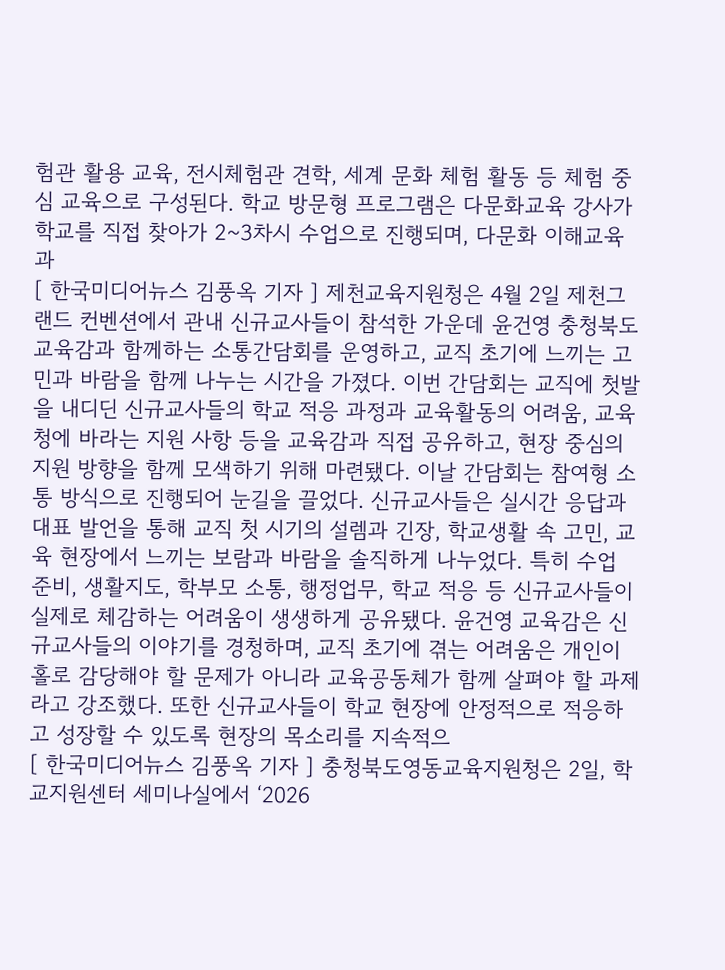험관 활용 교육, 전시체험관 견학, 세계 문화 체험 활동 등 체험 중심 교육으로 구성된다. 학교 방문형 프로그램은 다문화교육 강사가 학교를 직접 찾아가 2~3차시 수업으로 진행되며, 다문화 이해교육과
[ 한국미디어뉴스 김풍옥 기자 ] 제천교육지원청은 4월 2일 제천그랜드 컨벤션에서 관내 신규교사들이 참석한 가운데 윤건영 충청북도교육감과 함께하는 소통간담회를 운영하고, 교직 초기에 느끼는 고민과 바람을 함께 나누는 시간을 가졌다. 이번 간담회는 교직에 첫발을 내디딘 신규교사들의 학교 적응 과정과 교육활동의 어려움, 교육청에 바라는 지원 사항 등을 교육감과 직접 공유하고, 현장 중심의 지원 방향을 함께 모색하기 위해 마련됐다. 이날 간담회는 참여형 소통 방식으로 진행되어 눈길을 끌었다. 신규교사들은 실시간 응답과 대표 발언을 통해 교직 첫 시기의 설렘과 긴장, 학교생활 속 고민, 교육 현장에서 느끼는 보람과 바람을 솔직하게 나누었다. 특히 수업 준비, 생활지도, 학부모 소통, 행정업무, 학교 적응 등 신규교사들이 실제로 체감하는 어려움이 생생하게 공유됐다. 윤건영 교육감은 신규교사들의 이야기를 경청하며, 교직 초기에 겪는 어려움은 개인이 홀로 감당해야 할 문제가 아니라 교육공동체가 함께 살펴야 할 과제라고 강조했다. 또한 신규교사들이 학교 현장에 안정적으로 적응하고 성장할 수 있도록 현장의 목소리를 지속적으
[ 한국미디어뉴스 김풍옥 기자 ] 충청북도영동교육지원청은 2일, 학교지원센터 세미나실에서 ‘2026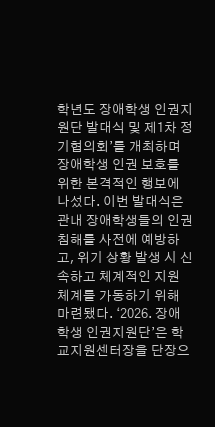학년도 장애학생 인권지원단 발대식 및 제1차 정기협의회’를 개최하며 장애학생 인권 보호를 위한 본격적인 행보에 나섰다. 이번 발대식은 관내 장애학생들의 인권 침해를 사전에 예방하고, 위기 상황 발생 시 신속하고 체계적인 지원 체계를 가동하기 위해 마련됐다. ‘2026. 장애학생 인권지원단’은 학교지원센터장을 단장으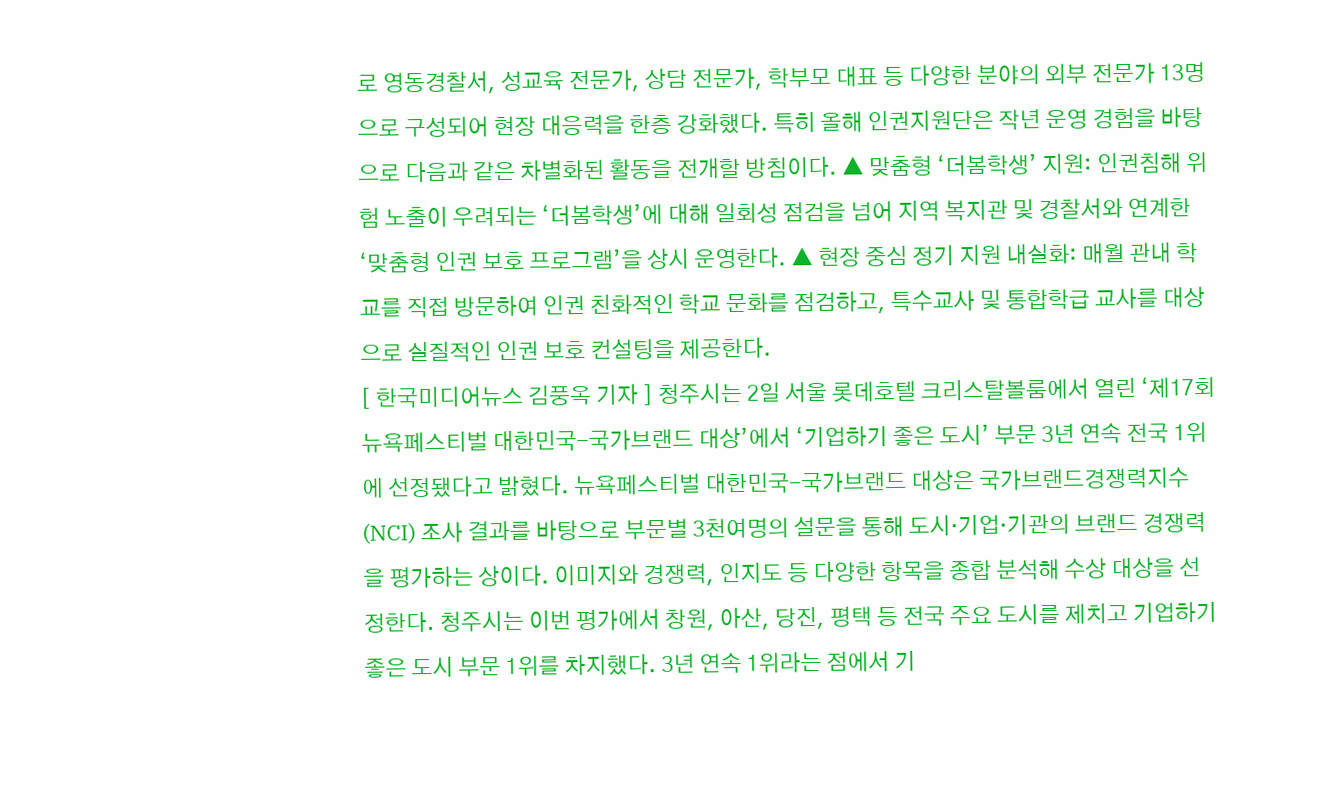로 영동경찰서, 성교육 전문가, 상담 전문가, 학부모 대표 등 다양한 분야의 외부 전문가 13명으로 구성되어 현장 대응력을 한층 강화했다. 특히 올해 인권지원단은 작년 운영 경험을 바탕으로 다음과 같은 차별화된 활동을 전개할 방침이다. ▲ 맞춤형 ‘더봄학생’ 지원: 인권침해 위험 노출이 우려되는 ‘더봄학생’에 대해 일회성 점검을 넘어 지역 복지관 및 경찰서와 연계한 ‘맞춤형 인권 보호 프로그램’을 상시 운영한다. ▲ 현장 중심 정기 지원 내실화: 매월 관내 학교를 직접 방문하여 인권 친화적인 학교 문화를 점검하고, 특수교사 및 통합학급 교사를 대상으로 실질적인 인권 보호 컨설팅을 제공한다.
[ 한국미디어뉴스 김풍옥 기자 ] 청주시는 2일 서울 롯데호텔 크리스탈볼룸에서 열린 ‘제17회 뉴욕페스티벌 대한민국-국가브랜드 대상’에서 ‘기업하기 좋은 도시’ 부문 3년 연속 전국 1위에 선정됐다고 밝혔다. 뉴욕페스티벌 대한민국-국가브랜드 대상은 국가브랜드경쟁력지수(NCI) 조사 결과를 바탕으로 부문별 3천여명의 설문을 통해 도시·기업·기관의 브랜드 경쟁력을 평가하는 상이다. 이미지와 경쟁력, 인지도 등 다양한 항목을 종합 분석해 수상 대상을 선정한다. 청주시는 이번 평가에서 창원, 아산, 당진, 평택 등 전국 주요 도시를 제치고 기업하기 좋은 도시 부문 1위를 차지했다. 3년 연속 1위라는 점에서 기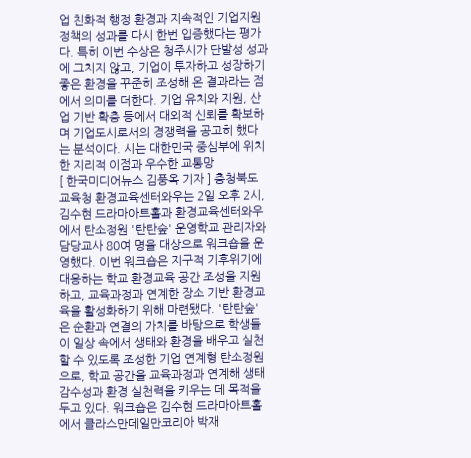업 친화적 행정 환경과 지속적인 기업지원 정책의 성과를 다시 한번 입증했다는 평가다. 특히 이번 수상은 청주시가 단발성 성과에 그치지 않고, 기업이 투자하고 성장하기 좋은 환경을 꾸준히 조성해 온 결과라는 점에서 의미를 더한다. 기업 유치와 지원, 산업 기반 확충 등에서 대외적 신뢰를 확보하며 기업도시로서의 경쟁력을 공고히 했다는 분석이다. 시는 대한민국 중심부에 위치한 지리적 이점과 우수한 교통망
[ 한국미디어뉴스 김풍옥 기자 ] 충청북도교육청 환경교육센터와우는 2일 오후 2시, 김수현 드라마아트홀과 환경교육센터와우에서 탄소정원 '탄탄숲' 운영학교 관리자와 담당교사 80여 명을 대상으로 워크숍을 운영했다. 이번 워크숍은 지구적 기후위기에 대응하는 학교 환경교육 공간 조성을 지원하고, 교육과정과 연계한 장소 기반 환경교육을 활성화하기 위해 마련됐다. '탄탄숲'은 순환과 연결의 가치를 바탕으로 학생들이 일상 속에서 생태와 환경을 배우고 실천할 수 있도록 조성한 기업 연계형 탄소정원으로, 학교 공간을 교육과정과 연계해 생태 감수성과 환경 실천력을 키우는 데 목적을 두고 있다. 워크숍은 김수현 드라마아트홀에서 클라스만데일만코리아 박재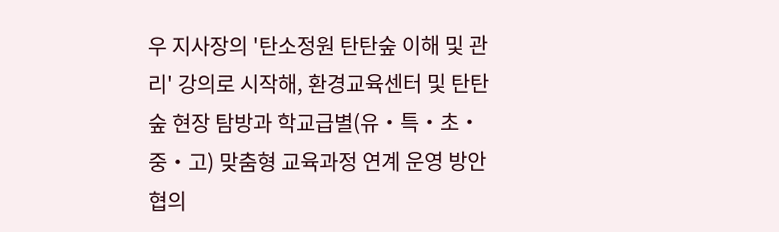우 지사장의 '탄소정원 탄탄숲 이해 및 관리' 강의로 시작해, 환경교육센터 및 탄탄숲 현장 탐방과 학교급별(유‧특‧초‧중‧고) 맞춤형 교육과정 연계 운영 방안협의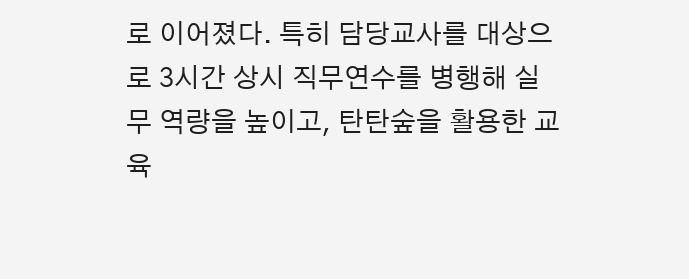로 이어졌다. 특히 담당교사를 대상으로 3시간 상시 직무연수를 병행해 실무 역량을 높이고, 탄탄숲을 활용한 교육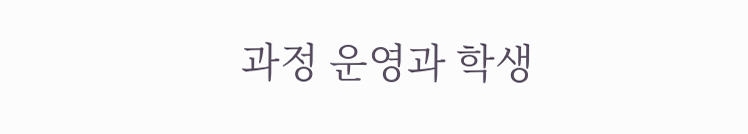과정 운영과 학생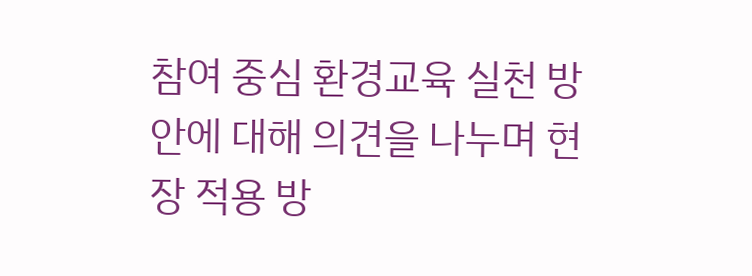참여 중심 환경교육 실천 방안에 대해 의견을 나누며 현장 적용 방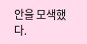안을 모색했다.